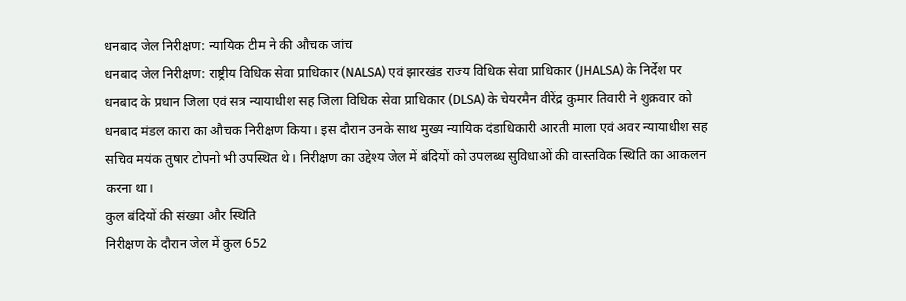धनबाद जेल निरीक्षण: न्यायिक टीम ने की औचक जांच
धनबाद जेल निरीक्षण: राष्ट्रीय विधिक सेवा प्राधिकार (NALSA) एवं झारखंड राज्य विधिक सेवा प्राधिकार (JHALSA) के निर्देश पर धनबाद के प्रधान जिला एवं सत्र न्यायाधीश सह जिला विधिक सेवा प्राधिकार (DLSA) के चेयरमैन वीरेंद्र कुमार तिवारी ने शुक्रवार को धनबाद मंडल कारा का औचक निरीक्षण किया। इस दौरान उनके साथ मुख्य न्यायिक दंडाधिकारी आरती माला एवं अवर न्यायाधीश सह सचिव मयंक तुषार टोपनो भी उपस्थित थे। निरीक्षण का उद्देश्य जेल में बंदियों को उपलब्ध सुविधाओं की वास्तविक स्थिति का आकलन करना था।
कुल बंदियों की संख्या और स्थिति
निरीक्षण के दौरान जेल में कुल 652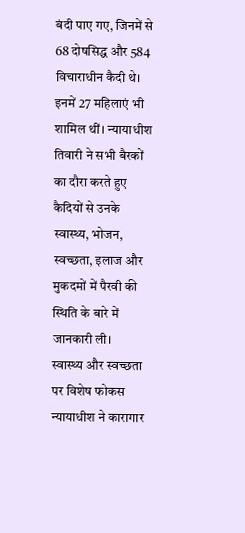बंदी पाए गए, जिनमें से 68 दोषसिद्ध और 584 विचाराधीन कैदी थे। इनमें 27 महिलाएं भी शामिल थीं। न्यायाधीश तिवारी ने सभी बैरकों का दौरा करते हुए कैदियों से उनके स्वास्थ्य, भोजन, स्वच्छता, इलाज और मुकदमों में पैरवी की स्थिति के बारे में जानकारी ली।
स्वास्थ्य और स्वच्छता पर विशेष फोकस
न्यायाधीश ने कारागार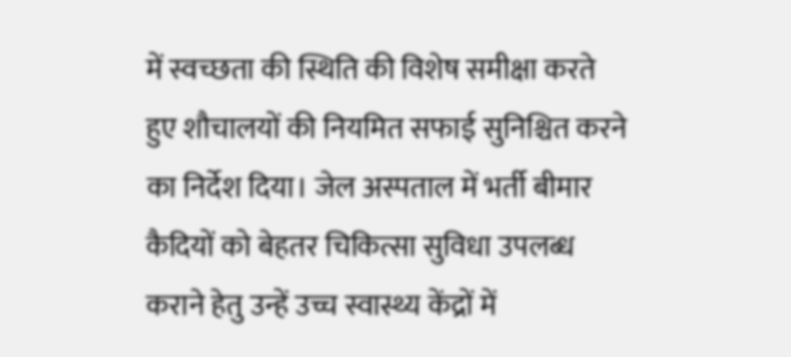में स्वच्छता की स्थिति की विशेष समीक्षा करते हुए शौचालयों की नियमित सफाई सुनिश्चित करने का निर्देश दिया। जेल अस्पताल में भर्ती बीमार कैदियों को बेहतर चिकित्सा सुविधा उपलब्ध कराने हेतु उन्हें उच्च स्वास्थ्य केंद्रों में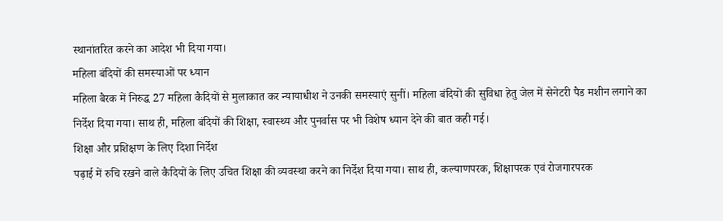स्थानांतरित करने का आदेश भी दिया गया।
महिला बंदियों की समस्याओं पर ध्यान
महिला बैरक में निरुद्ध 27 महिला कैदियों से मुलाकात कर न्यायाधीश ने उनकी समस्याएं सुनीं। महिला बंदियों की सुविधा हेतु जेल में सेनेटरी पैड मशीन लगाने का निर्देश दिया गया। साथ ही, महिला बंदियों की शिक्षा, स्वास्थ्य और पुनर्वास पर भी विशेष ध्यान देने की बात कही गई।
शिक्षा और प्रशिक्षण के लिए दिशा निर्देश
पढ़ाई में रुचि रखने वाले कैदियों के लिए उचित शिक्षा की व्यवस्था करने का निर्देश दिया गया। साथ ही, कल्याणपरक, शिक्षापरक एवं रोजगारपरक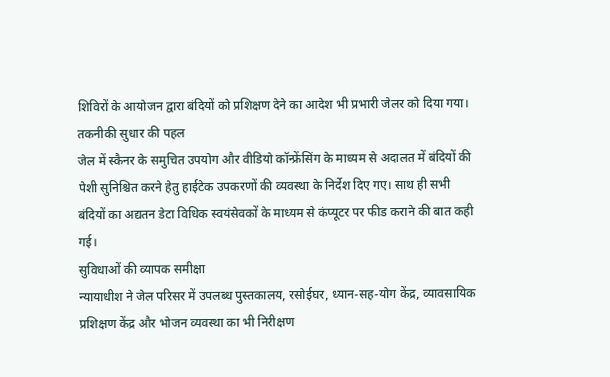शिविरों के आयोजन द्वारा बंदियों को प्रशिक्षण देने का आदेश भी प्रभारी जेलर को दिया गया।
तकनीकी सुधार की पहल
जेल में स्कैनर के समुचित उपयोग और वीडियो कॉन्फ्रेंसिंग के माध्यम से अदालत में बंदियों की पेशी सुनिश्चित करने हेतु हाईटेक उपकरणों की व्यवस्था के निर्देश दिए गए। साथ ही सभी बंदियों का अद्यतन डेटा विधिक स्वयंसेवकों के माध्यम से कंप्यूटर पर फीड कराने की बात कही गई।
सुविधाओं की व्यापक समीक्षा
न्यायाधीश ने जेल परिसर में उपलब्ध पुस्तकालय, रसोईघर, ध्यान-सह-योग केंद्र, व्यावसायिक प्रशिक्षण केंद्र और भोजन व्यवस्था का भी निरीक्षण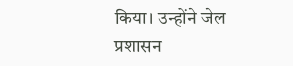किया। उन्होंने जेल प्रशासन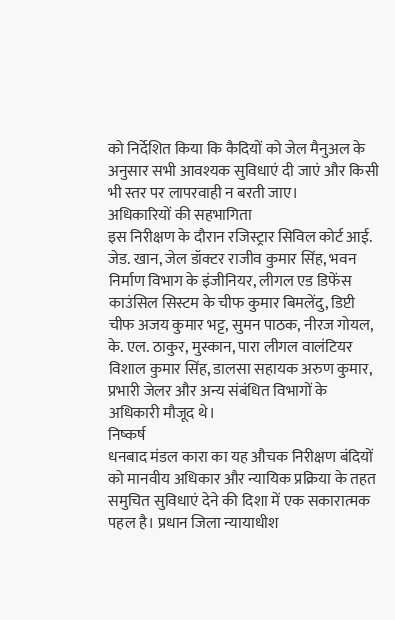को निर्देशित किया कि कैदियों को जेल मैनुअल के अनुसार सभी आवश्यक सुविधाएं दी जाएं और किसी भी स्तर पर लापरवाही न बरती जाए।
अधिकारियों की सहभागिता
इस निरीक्षण के दौरान रजिस्ट्रार सिविल कोर्ट आई. जेड. खान, जेल डॉक्टर राजीव कुमार सिंह, भवन निर्माण विभाग के इंजीनियर, लीगल एड डिफेंस काउंसिल सिस्टम के चीफ कुमार बिमलेंदु, डिप्टी चीफ अजय कुमार भट्ट, सुमन पाठक, नीरज गोयल, के. एल. ठाकुर, मुस्कान, पारा लीगल वालंटियर विशाल कुमार सिंह, डालसा सहायक अरुण कुमार, प्रभारी जेलर और अन्य संबंधित विभागों के अधिकारी मौजूद थे।
निष्कर्ष
धनबाद मंडल कारा का यह औचक निरीक्षण बंदियों को मानवीय अधिकार और न्यायिक प्रक्रिया के तहत समुचित सुविधाएं देने की दिशा में एक सकारात्मक पहल है। प्रधान जिला न्यायाधीश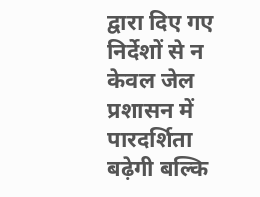द्वारा दिए गए निर्देशों से न केवल जेल प्रशासन में पारदर्शिता बढ़ेगी बल्कि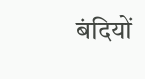बंदियों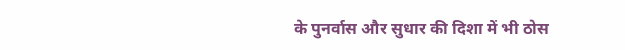के पुनर्वास और सुधार की दिशा में भी ठोस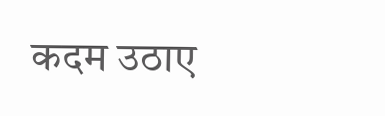कदम उठाए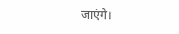जाएंगे।